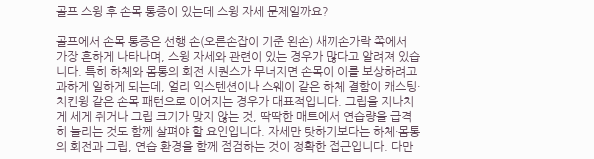골프 스윙 후 손목 통증이 있는데 스윙 자세 문제일까요?

골프에서 손목 통증은 선행 손(오른손잡이 기준 왼손) 새끼손가락 쪽에서 가장 흔하게 나타나며, 스윙 자세와 관련이 있는 경우가 많다고 알려져 있습니다. 특히 하체와 몸통의 회전 시퀀스가 무너지면 손목이 이를 보상하려고 과하게 일하게 되는데, 얼리 익스텐션이나 스웨이 같은 하체 결함이 캐스팅·치킨윙 같은 손목 패턴으로 이어지는 경우가 대표적입니다. 그립을 지나치게 세게 쥐거나 그립 크기가 맞지 않는 것, 딱딱한 매트에서 연습량을 급격히 늘리는 것도 함께 살펴야 할 요인입니다. 자세만 탓하기보다는 하체·몸통의 회전과 그립, 연습 환경을 함께 점검하는 것이 정확한 접근입니다. 다만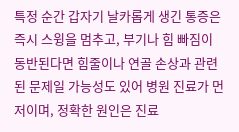특정 순간 갑자기 날카롭게 생긴 통증은 즉시 스윙을 멈추고, 부기나 힘 빠짐이 동반된다면 힘줄이나 연골 손상과 관련된 문제일 가능성도 있어 병원 진료가 먼저이며, 정확한 원인은 진료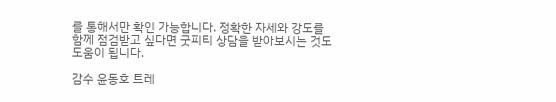를 통해서만 확인 가능합니다. 정확한 자세와 강도를 함께 점검받고 싶다면 굿피티 상담을 받아보시는 것도 도움이 됩니다.

감수 윤동호 트레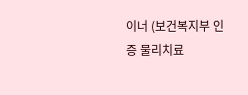이너 (보건복지부 인증 물리치료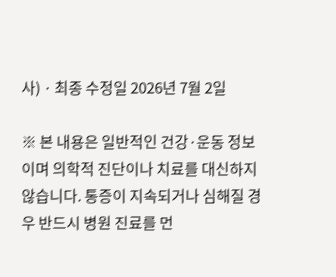사) · 최종 수정일 2026년 7월 2일

※ 본 내용은 일반적인 건강·운동 정보이며 의학적 진단이나 치료를 대신하지 않습니다. 통증이 지속되거나 심해질 경우 반드시 병원 진료를 먼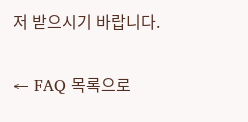저 받으시기 바랍니다.

← FAQ 목록으로